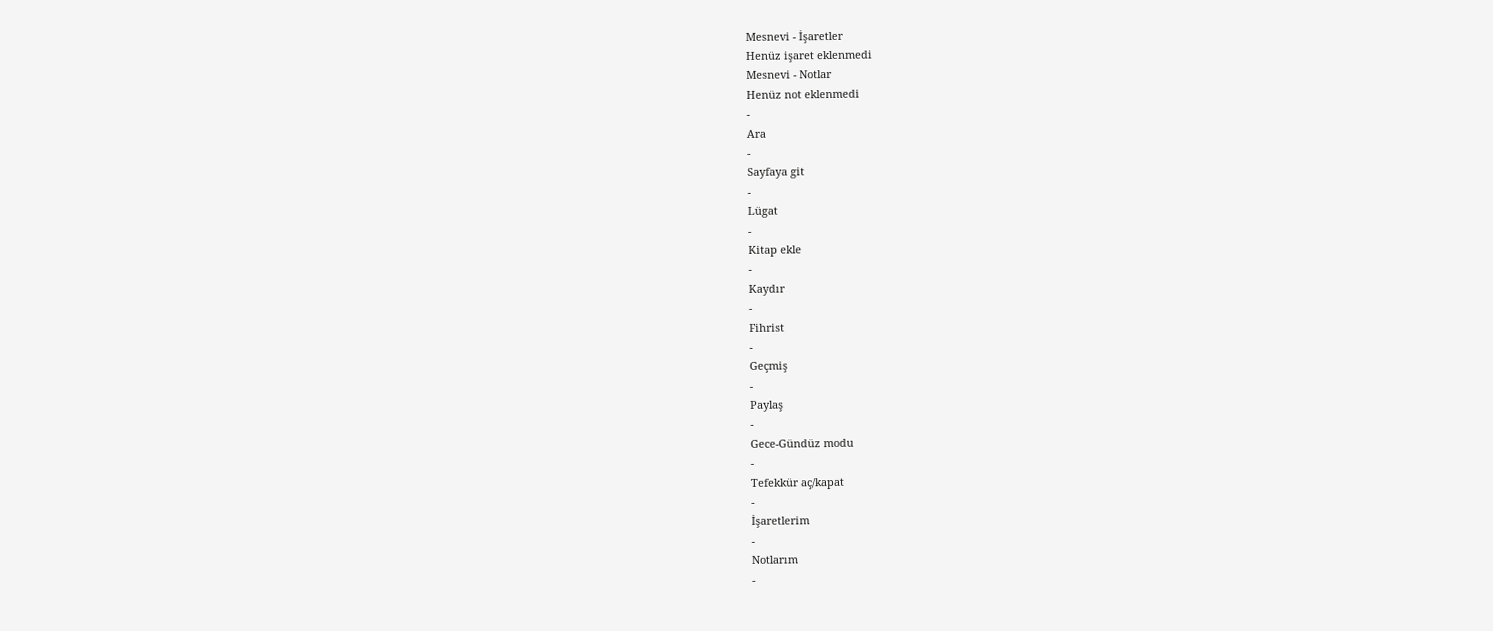Mesnevi - İşaretler
Henüz işaret eklenmedi
Mesnevi - Notlar
Henüz not eklenmedi
-
Ara
-
Sayfaya git
-
Lügat
-
Kitap ekle
-
Kaydır
-
Fihrist
-
Geçmiş
-
Paylaş
-
Gece-Gündüz modu
-
Tefekkür aç/kapat
-
İşaretlerim
-
Notlarım
-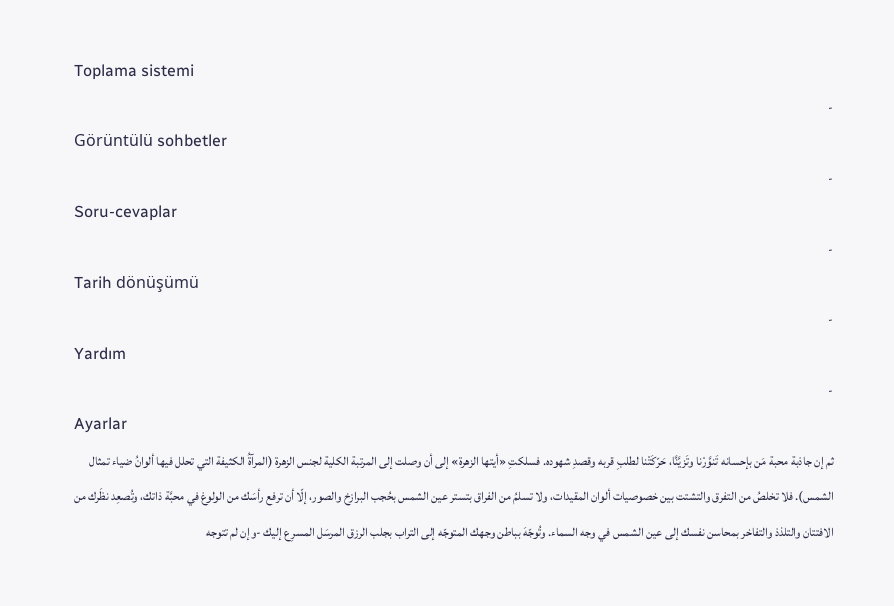Toplama sistemi
-
Görüntülü sohbetler
-
Soru-cevaplar
-
Tarih dönüşümü
-
Yardım
-
Ayarlar
ثم إن جاذبة محبة مَن بإحسانه تَنوَّرْنا وتَزيَّنَّا، حَرّكَتْنا لطلبِ قربه وقصدِ شهوده. فسلكتِ «أيتها الزهرة» إلى أن وصلت إلى المرتبة الكلية لجنس الزهرة (المرآةُ الكثيفة التي تحلل فيها ألوانُ ضياء تمثال الشمس). فلا تخلصُ من التفرق والتشتت بين خصوصيات ألوان المقيدات، ولا تسلمُ من الفراق بتستر عين الشمس بحُجب البرازخ والصور، إلّا أن ترفع رأسَك من الولوغ في محبَّة ذاتك، وتُصعِد نظَرك من الافتتان والتلذذ والتفاخر بمحاسن نفسك إلى عين الشمس في وجه السماء. وتُوجّهَ بباطن وجهك المتوجّه إلى التراب بجلب الرزق المرسَل المسرِع إليك -وإن لم تتوجه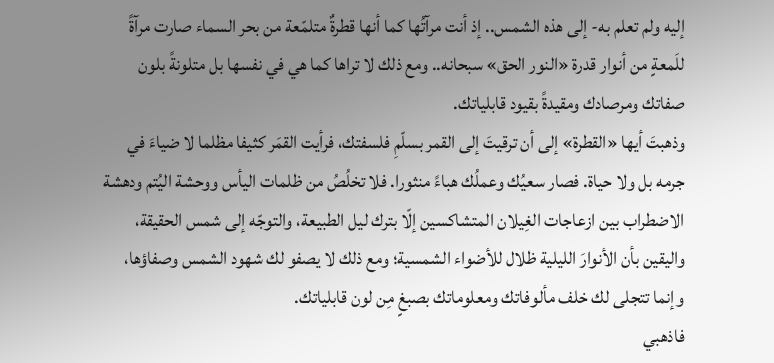إليه ولم تعلم به- إلى هذه الشمس.. إذ أنت مرآتُها كما أنها قطرةٌ متلمّعة من بحر السماء صارت مرآةً للَمعةٍ من أنوار قدرة «النور الحق» سبحانه.. ومع ذلك لا تراها كما هي في نفسها بل متلونةً بلون صفاتك ومرصادك ومقيدةً بقيود قابلياتك.
وذهبتَ أيها «القطرة» إلى أن ترقيتَ إلى القمر بسلّمِ فلسفتك، فرأيت القمَر كثيفا مظلما لا ضياءَ في جرمه بل ولا حياة. فصار سعيُك وعملُك هباءً منثورا. فلا تخلُصُ من ظلمات اليأس ووحشة اليُتم ودهشة الاضطراب بين ازعاجات الغِيلان المتشاكسين إلّا بترك ليل الطبيعة، والتوجّه إلى شمس الحقيقة، واليقين بأن الأنوارَ الليلية ظلال للأضواء الشمسية؛ ومع ذلك لا يصفو لك شهود الشمس وصفاؤها، وإنما تتجلى لك خلف مألوفاتك ومعلوماتك بصبغٍ مِن لون قابلياتك.
فاذهبي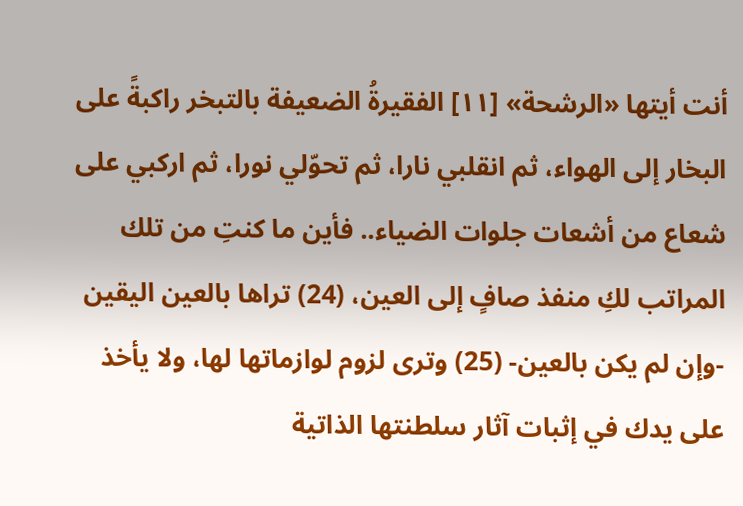أنت أيتها «الرشحة» [١١] الفقيرةُ الضعيفة بالتبخر راكبةً على البخار إلى الهواء، ثم انقلبي نارا، ثم تحوّلي نورا، ثم اركبي على شعاع من أشعات جلوات الضياء.. فأين ما كنتِ من تلك المراتب لكِ منفذ صافٍ إلى العين، (24) تراها بالعين اليقين -وإن لم يكن بالعين- (25) وترى لزوم لوازماتها لها، ولا يأخذ على يدك في إثبات آثار سلطنتها الذاتية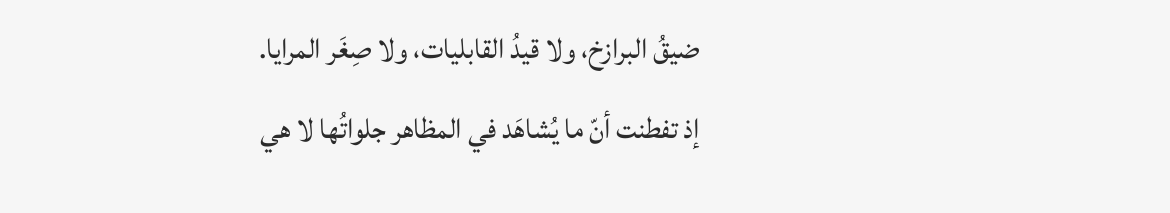ضيقُ البرازخ، ولا قيدُ القابليات، ولا صِغَر المرايا.
إذ تفطنت أنّ ما يُشاهَد في المظاهر جلواتُها لا هي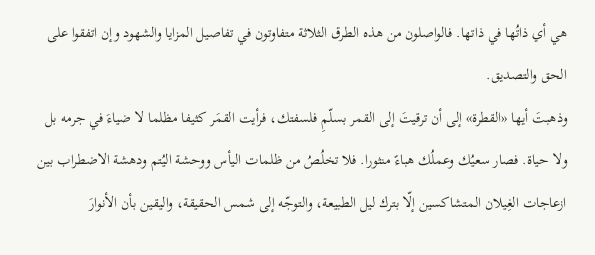هي أي ذاتُها في ذاتها. فالواصلون من هذه الطرق الثلاثة متفاوتون في تفاصيل المزايا والشهود وإن اتفقوا على الحق والتصديق.
وذهبتَ أيها «القطرة» إلى أن ترقيتَ إلى القمر بسلّمِ فلسفتك، فرأيت القمَر كثيفا مظلما لا ضياءَ في جرمه بل ولا حياة. فصار سعيُك وعملُك هباءً منثورا. فلا تخلُصُ من ظلمات اليأس ووحشة اليُتم ودهشة الاضطراب بين ازعاجات الغِيلان المتشاكسين إلّا بترك ليل الطبيعة، والتوجّه إلى شمس الحقيقة، واليقين بأن الأنوارَ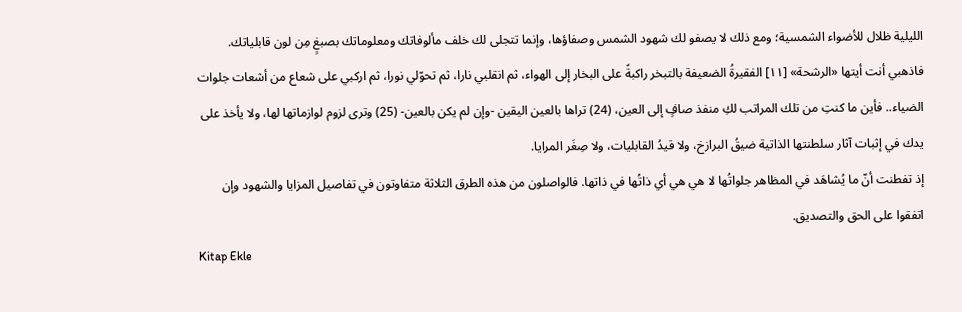الليلية ظلال للأضواء الشمسية؛ ومع ذلك لا يصفو لك شهود الشمس وصفاؤها، وإنما تتجلى لك خلف مألوفاتك ومعلوماتك بصبغٍ مِن لون قابلياتك.
فاذهبي أنت أيتها «الرشحة» [١١] الفقيرةُ الضعيفة بالتبخر راكبةً على البخار إلى الهواء، ثم انقلبي نارا، ثم تحوّلي نورا، ثم اركبي على شعاع من أشعات جلوات الضياء.. فأين ما كنتِ من تلك المراتب لكِ منفذ صافٍ إلى العين، (24) تراها بالعين اليقين -وإن لم يكن بالعين- (25) وترى لزوم لوازماتها لها، ولا يأخذ على يدك في إثبات آثار سلطنتها الذاتية ضيقُ البرازخ، ولا قيدُ القابليات، ولا صِغَر المرايا.
إذ تفطنت أنّ ما يُشاهَد في المظاهر جلواتُها لا هي هي أي ذاتُها في ذاتها. فالواصلون من هذه الطرق الثلاثة متفاوتون في تفاصيل المزايا والشهود وإن اتفقوا على الحق والتصديق.
Kitap Ekle